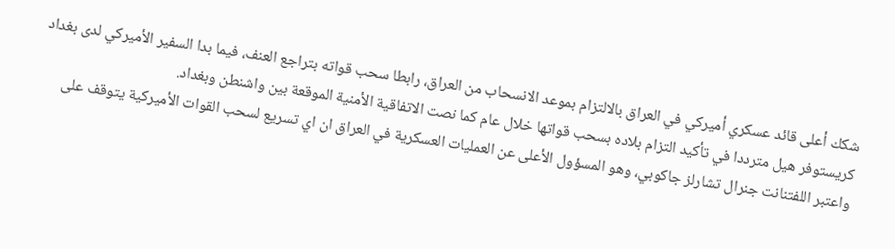شكك أعلى قائد عسكري أميركي في العراق بالالتزام بموعد الانسحاب من العراق، رابطا سحب قواته بتراجع العنف، فيما بدا السفير الأميركي لدى بغداد كريستوفر هيل مترددا في تأكيد التزام بلاده بسحب قواتها خلال عام كما نصت الاتفاقية الأمنية الموقعة بين واشنطن وبغداد.
واعتبر اللفتنانت جنرال تشارلز جاكوبي، وهو المسؤول الأعلى عن العمليات العسكرية في العراق ان اي تسريع لسحب القوات الأميركية يتوقف على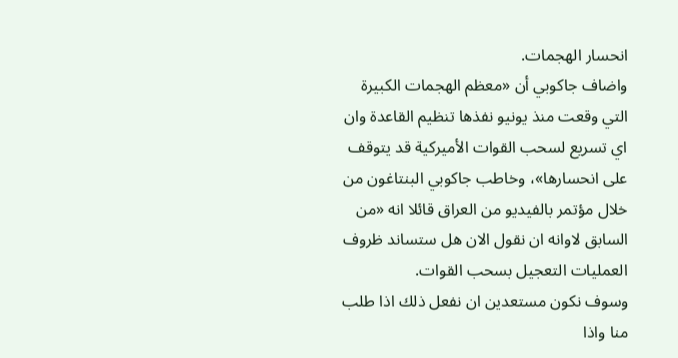انحسار الهجمات.
واضاف جاكوبي أن «معظم الهجمات الكبيرة التي وقعت منذ يونيو نفذها تنظيم القاعدة وان اي تسريع لسحب القوات الأميركية قد يتوقف على انحسارها»، وخاطب جاكوبي البنتاغون من خلال مؤتمر بالفيديو من العراق قائلا انه «من السابق لاوانه ان نقول الان هل ستساند ظروف العمليات التعجيل بسحب القوات.
وسوف نكون مستعدين ان نفعل ذلك اذا طلب منا واذا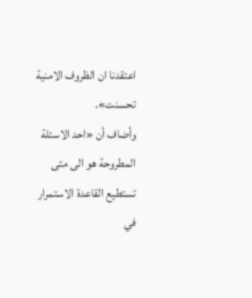اعتقدنا ان الظروف الامنية تحسنت».
وأضاف أن «احد الاسئلة المطروحة هو الى متى تستطيع القاعدة الاستمرار في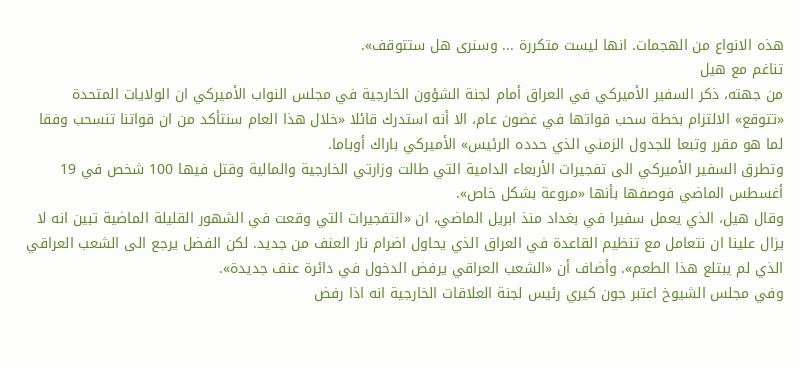هذه الانواع من الهجمات. انها ليست متكررة ... وسنرى هل ستتوقف».
تناغم مع هيل
من جهته، ذكر السفير الأميركي في العراق أمام لجنة الشؤون الخارجية في مجلس النواب الأميركي ان الولايات المتحدة «تتوقع» الالتزام بخطة سحب قواتها في غضون عام، الا أنه استدرك قائلا «خلال هذا العام سنتأكد من ان قواتنا تنسحب وفقا لما هو مقرر وتبعا للجدول الزمني الذي حدده الرئيس» الأميركي باراك أوباما.
وتطرق السفير الأميركي الى تفجيرات الأربعاء الدامية التي طالت وزارتي الخارجية والمالية وقتل فيها 100 شخص في 19 أغسطس الماضي فوصفها بأنها «مروعة بشكل خاص».
وقال هيل، الذي يعمل سفيرا في بغداد منذ ابريل الماضي، ان «التفجيرات التي وقعت في الشهور القليلة الماضية تبين انه لا يزال علينا ان نتعامل مع تنظيم القاعدة في العراق الذي يحاول اضرام نار العنف من جديد. لكن الفضل يرجع الى الشعب العراقي الذي لم يبتلع هذا الطعم». وأضاف أن «الشعب العراقي يرفض الدخول في دائرة عنف جديدة».
وفي مجلس الشيوخ اعتبر جون كيري رئيس لجنة العلاقات الخارجية انه اذا رفض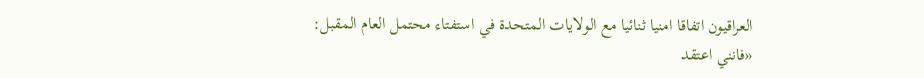العراقيون اتفاقا امنيا ثنائيا مع الولايات المتحدة في استفتاء محتمل العام المقبل: «فانني اعتقد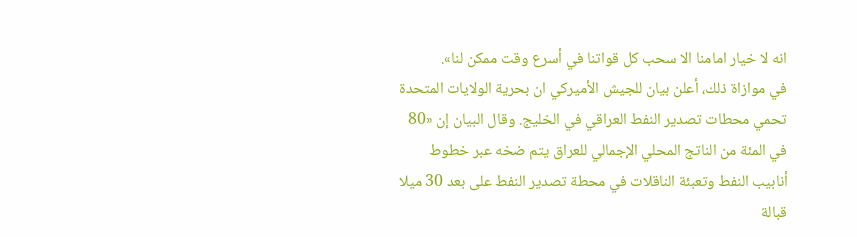انه لا خيار امامنا الا سحب كل قواتنا في أسرع وقت ممكن لنا».
في موازاة ذلك، أعلن بيان للجيش الأميركي ان بحرية الولايات المتحدة تحمي محطات تصدير النفط العراقي في الخليج. وقال البيان إن «80 في المئة من الناتج المحلي الإجمالي للعراق يتم ضخه عبر خطوط أنابيب النفط وتعبئة الناقلات في محطة تصدير النفط على بعد 30 ميلا قبالة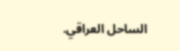الساحل العراقي.